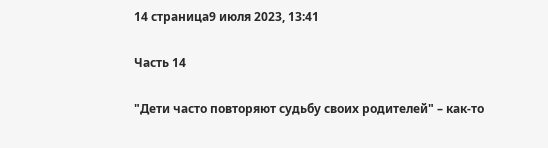14 страница9 июля 2023, 13:41

Часть 14

"Дети часто повторяют судьбу своих родителей" – как-то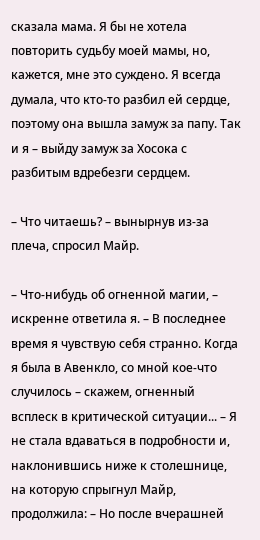сказала мама. Я бы не хотела повторить судьбу моей мамы, но, кажется, мне это суждено. Я всегда думала, что кто-то разбил ей сердце, поэтому она вышла замуж за папу. Так и я – выйду замуж за Хосока с разбитым вдребезги сердцем.

– Что читаешь? – вынырнув из-за плеча, спросил Майр.

– Что-нибудь об огненной магии, – искренне ответила я. – В последнее время я чувствую себя странно. Когда я была в Авенкло, со мной кое-что случилось – скажем, огненный всплеск в критической ситуации... – Я не стала вдаваться в подробности и, наклонившись ниже к столешнице, на которую спрыгнул Майр, продолжила: – Но после вчерашней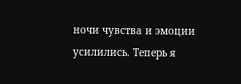ночи чувства и эмоции усилились. Теперь я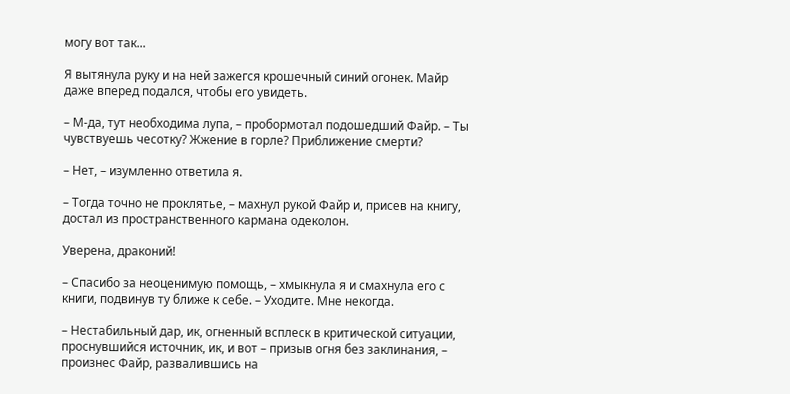могу вот так...

Я вытянула руку и на ней зажегся крошечный синий огонек. Майр даже вперед подался, чтобы его увидеть.

– М-да, тут необходима лупа, – пробормотал подошедший Файр. – Ты чувствуешь чесотку? Жжение в горле? Приближение смерти?

– Нет, – изумленно ответила я.

– Тогда точно не проклятье, – махнул рукой Файр и, присев на книгу, достал из пространственного кармана одеколон.

Уверена, драконий!

– Спасибо за неоценимую помощь, – хмыкнула я и смахнула его с книги, подвинув ту ближе к себе. – Уходите. Мне некогда.

– Нестабильный дар, ик, огненный всплеск в критической ситуации, проснувшийся источник, ик, и вот – призыв огня без заклинания, – произнес Файр, развалившись на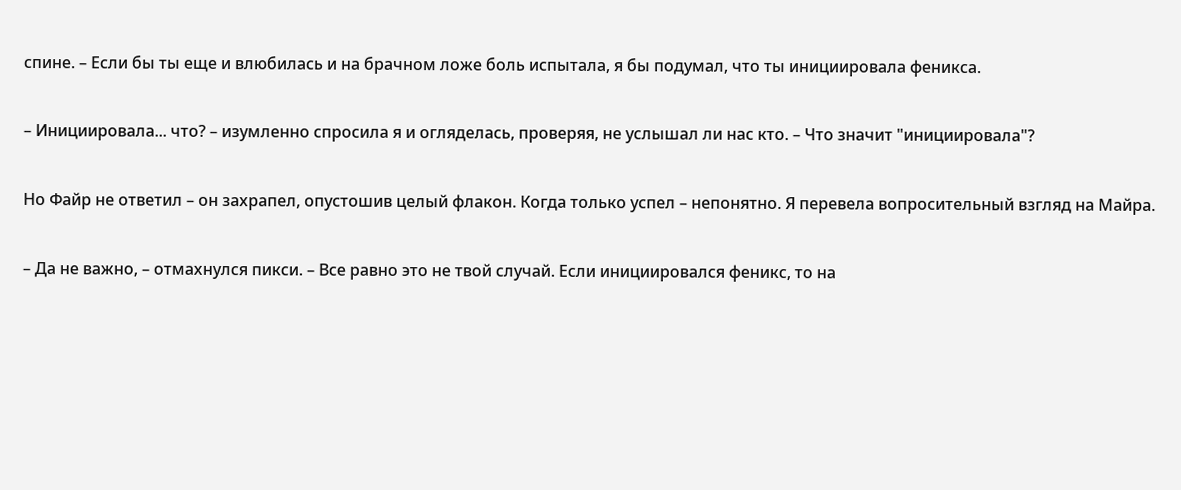спине. – Если бы ты еще и влюбилась и на брачном ложе боль испытала, я бы подумал, что ты инициировала феникса.

– Инициировала... что? – изумленно спросила я и огляделась, проверяя, не услышал ли нас кто. – Что значит "инициировала"?

Но Файр не ответил – он захрапел, опустошив целый флакон. Когда только успел – непонятно. Я перевела вопросительный взгляд на Майра.

– Да не важно, – отмахнулся пикси. – Все равно это не твой случай. Если инициировался феникс, то на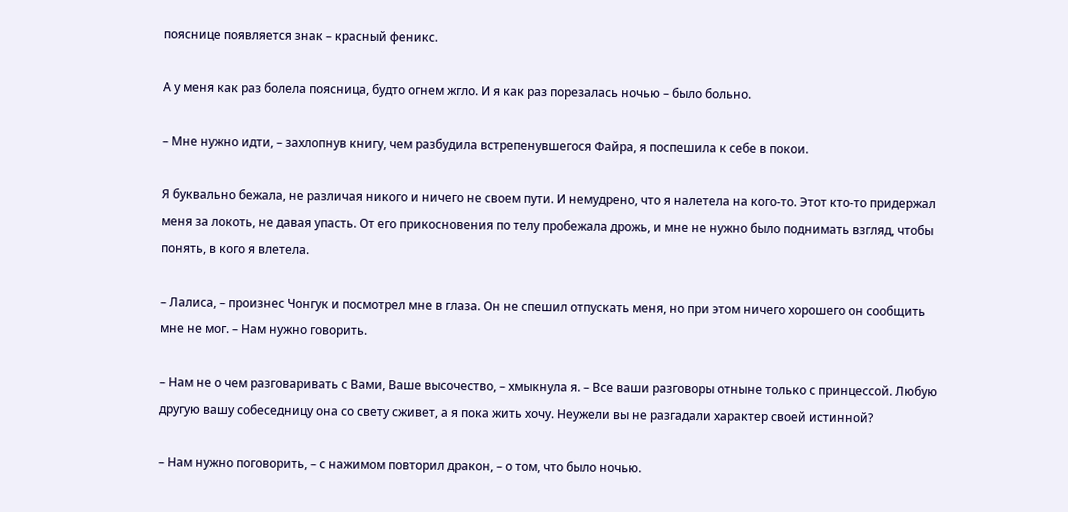пояснице появляется знак – красный феникс.

А у меня как раз болела поясница, будто огнем жгло. И я как раз порезалась ночью – было больно.

– Мне нужно идти, – захлопнув книгу, чем разбудила встрепенувшегося Файра, я поспешила к себе в покои.

Я буквально бежала, не различая никого и ничего не своем пути. И немудрено, что я налетела на кого-то. Этот кто-то придержал меня за локоть, не давая упасть. От его прикосновения по телу пробежала дрожь, и мне не нужно было поднимать взгляд, чтобы понять, в кого я влетела.

– Лалиса, – произнес Чонгук и посмотрел мне в глаза. Он не спешил отпускать меня, но при этом ничего хорошего он сообщить мне не мог. – Нам нужно говорить.

– Нам не о чем разговаривать с Вами, Ваше высочество, – хмыкнула я. – Все ваши разговоры отныне только с принцессой. Любую другую вашу собеседницу она со свету сживет, а я пока жить хочу. Неужели вы не разгадали характер своей истинной?

– Нам нужно поговорить, – с нажимом повторил дракон, – о том, что было ночью.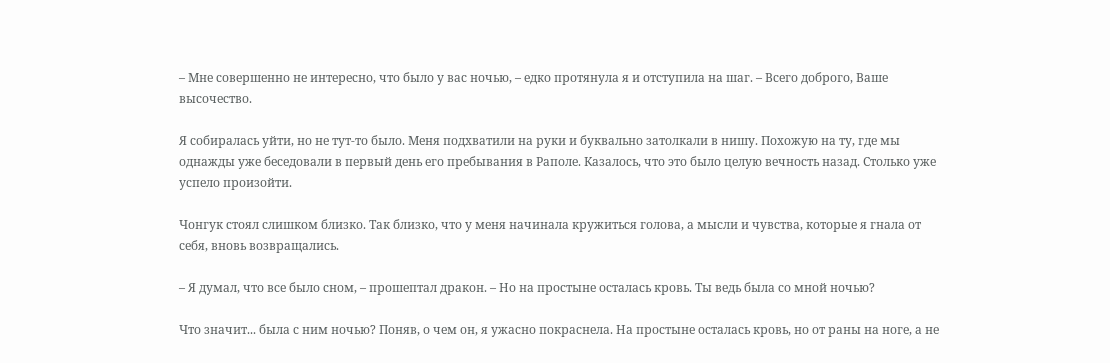– Мне совершенно не интересно, что было у вас ночью, – едко протянула я и отступила на шаг. – Всего доброго, Ваше высочество.

Я собиралась уйти, но не тут-то было. Меня подхватили на руки и буквально затолкали в нишу. Похожую на ту, где мы однажды уже беседовали в первый день его пребывания в Раполе. Казалось, что это было целую вечность назад. Столько уже успело произойти.

Чонгук стоял слишком близко. Так близко, что у меня начинала кружиться голова, а мысли и чувства, которые я гнала от себя, вновь возвращались.

– Я думал, что все было сном, – прошептал дракон. – Но на простыне осталась кровь. Ты ведь была со мной ночью?

Что значит... была с ним ночью? Поняв, о чем он, я ужасно покраснела. На простыне осталась кровь, но от раны на ноге, а не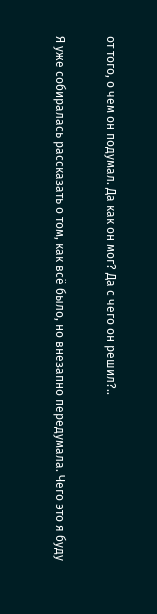от того, о чем он подумал. Да как он мог? Да с чего он решил?..

Я уже собиралась рассказать о том, как всё было, но внезапно передумала. Чего это я буду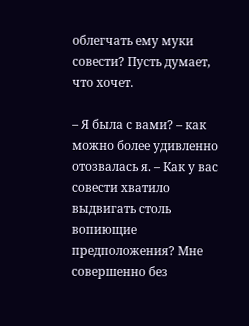облегчать ему муки совести? Пусть думает, что хочет.

– Я была с вами? – как можно более удивленно отозвалась я. – Как у вас совести хватило выдвигать столь вопиющие предположения? Мне совершенно без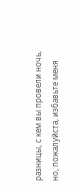разницы, с кем вы провели ночь, но, пожалуйста, избавьте меня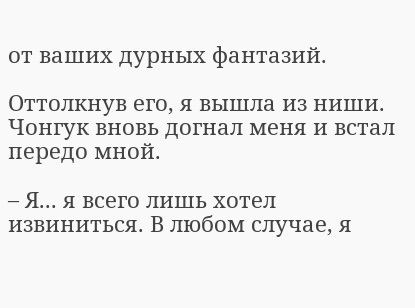от ваших дурных фантазий.

Оттолкнув его, я вышла из ниши. Чонгук вновь догнал меня и встал передо мной.

– Я... я всего лишь хотел извиниться. В любом случае, я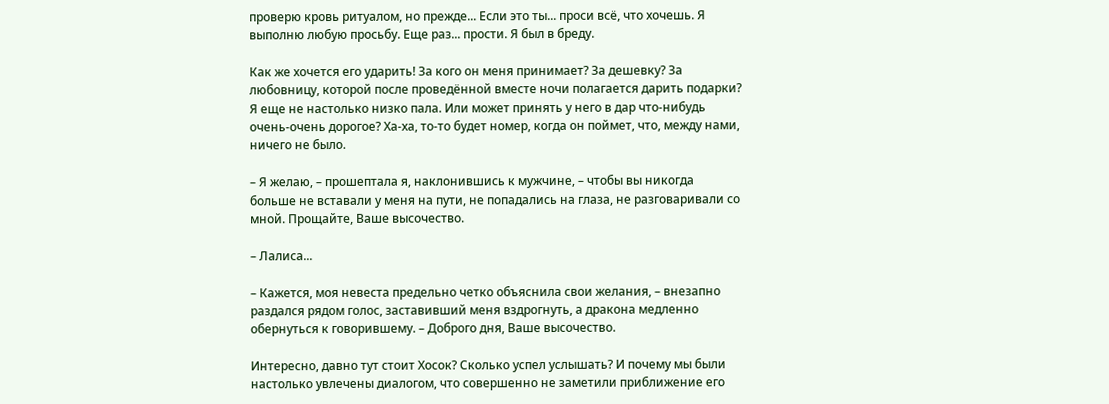проверю кровь ритуалом, но прежде... Если это ты... проси всё, что хочешь. Я выполню любую просьбу. Еще раз... прости. Я был в бреду.

Как же хочется его ударить! За кого он меня принимает? За дешевку? За любовницу, которой после проведённой вместе ночи полагается дарить подарки? Я еще не настолько низко пала. Или может принять у него в дар что-нибудь очень-очень дорогое? Ха-ха, то-то будет номер, когда он поймет, что, между нами, ничего не было.

– Я желаю, – прошептала я, наклонившись к мужчине, – чтобы вы никогда больше не вставали у меня на пути, не попадались на глаза, не разговаривали со мной. Прощайте, Ваше высочество.

– Лалиса...

– Кажется, моя невеста предельно четко объяснила свои желания, – внезапно раздался рядом голос, заставивший меня вздрогнуть, а дракона медленно обернуться к говорившему. – Доброго дня, Ваше высочество.

Интересно, давно тут стоит Хосок? Сколько успел услышать? И почему мы были настолько увлечены диалогом, что совершенно не заметили приближение его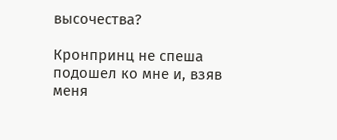высочества?

Кронпринц не спеша подошел ко мне и, взяв меня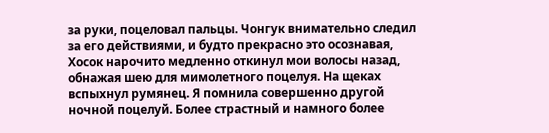за руки, поцеловал пальцы. Чонгук внимательно следил за его действиями, и будто прекрасно это осознавая, Хосок нарочито медленно откинул мои волосы назад, обнажая шею для мимолетного поцелуя. На щеках вспыхнул румянец. Я помнила совершенно другой ночной поцелуй. Более страстный и намного более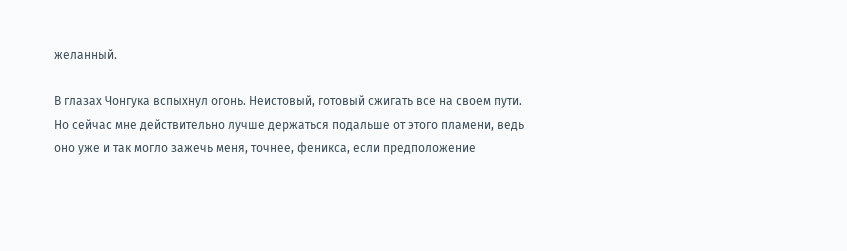желанный.

В глазах Чонгука вспыхнул огонь. Неистовый, готовый сжигать все на своем пути. Но сейчас мне действительно лучше держаться подальше от этого пламени, ведь оно уже и так могло зажечь меня, точнее, феникса, если предположение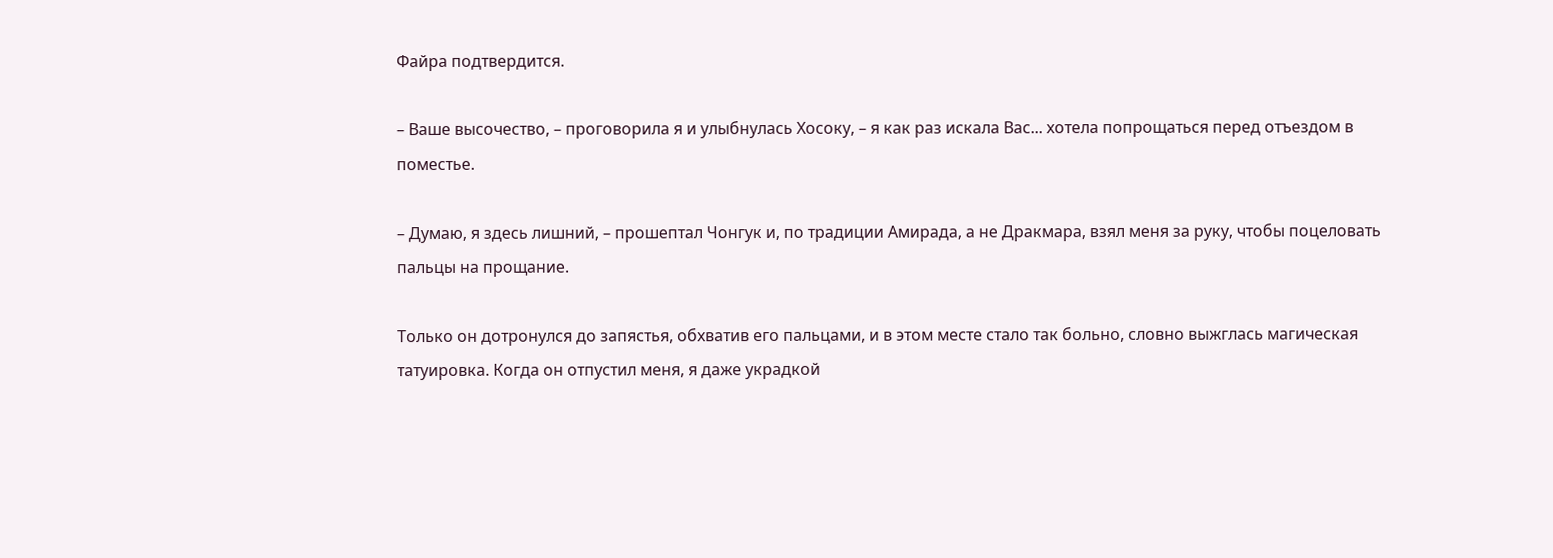Файра подтвердится.

– Ваше высочество, – проговорила я и улыбнулась Хосоку, – я как раз искала Вас... хотела попрощаться перед отъездом в поместье.

– Думаю, я здесь лишний, – прошептал Чонгук и, по традиции Амирада, а не Дракмара, взял меня за руку, чтобы поцеловать пальцы на прощание.

Только он дотронулся до запястья, обхватив его пальцами, и в этом месте стало так больно, словно выжглась магическая татуировка. Когда он отпустил меня, я даже украдкой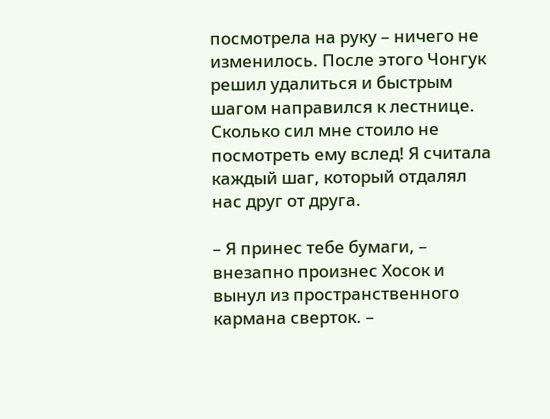посмотрела на руку – ничего не изменилось. После этого Чонгук решил удалиться и быстрым шагом направился к лестнице. Сколько сил мне стоило не посмотреть ему вслед! Я считала каждый шаг, который отдалял нас друг от друга.

– Я принес тебе бумаги, – внезапно произнес Хосок и вынул из пространственного кармана сверток. –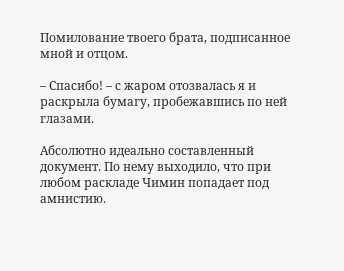Помилование твоего брата, подписанное мной и отцом.

– Спасибо! – с жаром отозвалась я и раскрыла бумагу, пробежавшись по ней глазами.

Абсолютно идеально составленный документ. По нему выходило, что при любом раскладе Чимин попадает под амнистию.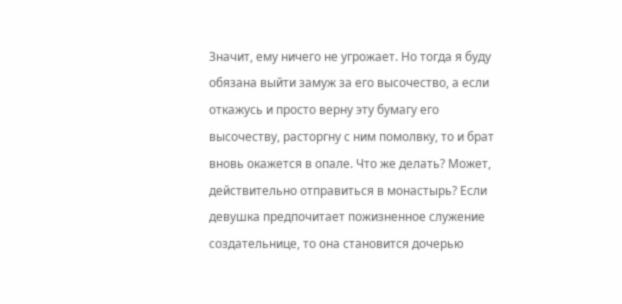Значит, ему ничего не угрожает. Но тогда я буду обязана выйти замуж за его высочество, а если откажусь и просто верну эту бумагу его высочеству, расторгну с ним помолвку, то и брат вновь окажется в опале. Что же делать? Может, действительно отправиться в монастырь? Если девушка предпочитает пожизненное служение создательнице, то она становится дочерью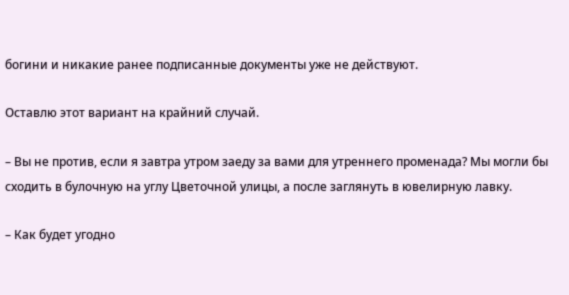богини и никакие ранее подписанные документы уже не действуют.

Оставлю этот вариант на крайний случай.

– Вы не против, если я завтра утром заеду за вами для утреннего променада? Мы могли бы сходить в булочную на углу Цветочной улицы, а после заглянуть в ювелирную лавку.

– Как будет угодно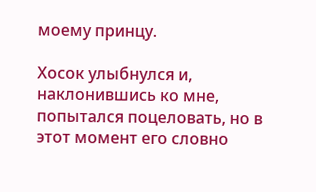моему принцу.

Хосок улыбнулся и, наклонившись ко мне, попытался поцеловать, но в этот момент его словно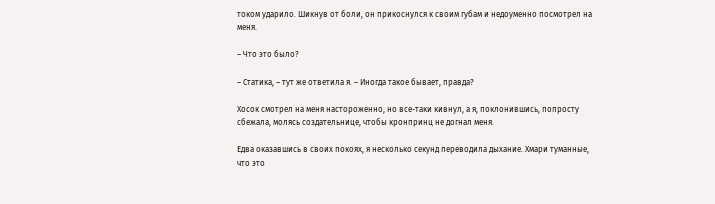током ударило. Шикнув от боли, он прикоснулся к своим губам и недоуменно посмотрел на меня.

– Что это было?

– Статика, – тут же ответила я. – Иногда такое бывает, правда?

Хосок смотрел на меня настороженно, но все-таки кивнул, а я, поклонившись, попросту сбежала, молясь создательнице, чтобы кронпринц не догнал меня.

Едва оказавшись в своих покоях, я несколько секунд переводила дыхание. Хмари туманные, что это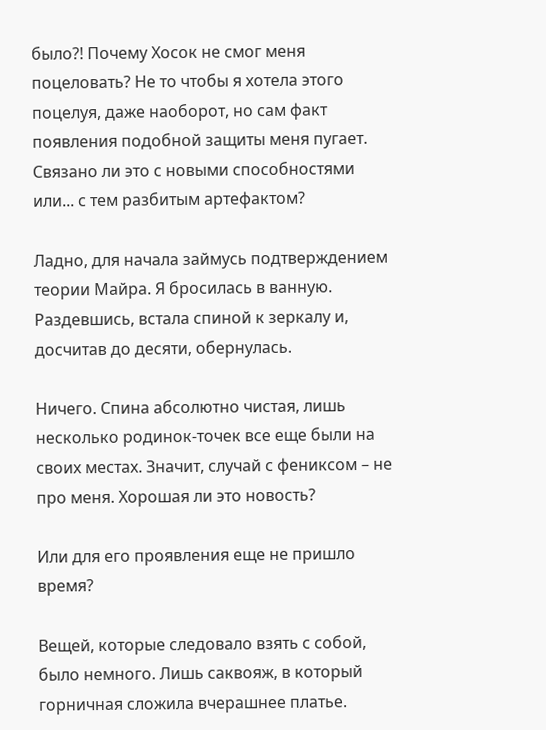было?! Почему Хосок не смог меня поцеловать? Не то чтобы я хотела этого поцелуя, даже наоборот, но сам факт появления подобной защиты меня пугает. Связано ли это с новыми способностями или... с тем разбитым артефактом?

Ладно, для начала займусь подтверждением теории Майра. Я бросилась в ванную. Раздевшись, встала спиной к зеркалу и, досчитав до десяти, обернулась.

Ничего. Спина абсолютно чистая, лишь несколько родинок-точек все еще были на своих местах. Значит, случай с фениксом – не про меня. Хорошая ли это новость?

Или для его проявления еще не пришло время?

Вещей, которые следовало взять с собой, было немного. Лишь саквояж, в который горничная сложила вчерашнее платье.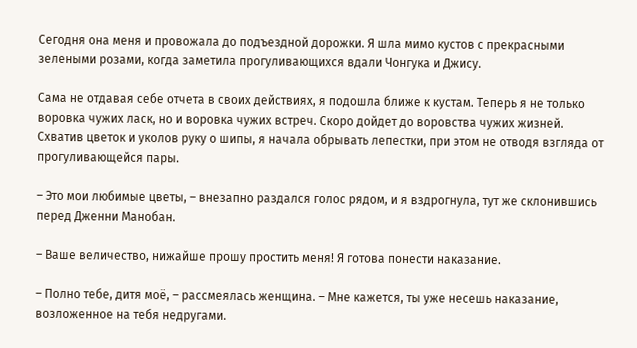Сегодня она меня и провожала до подъездной дорожки. Я шла мимо кустов с прекрасными зелеными розами, когда заметила прогуливающихся вдали Чонгука и Джису.

Сама не отдавая себе отчета в своих действиях, я подошла ближе к кустам. Теперь я не только воровка чужих ласк, но и воровка чужих встреч. Скоро дойдет до воровства чужих жизней. Схватив цветок и уколов руку о шипы, я начала обрывать лепестки, при этом не отводя взгляда от прогуливающейся пары.

– Это мои любимые цветы, – внезапно раздался голос рядом, и я вздрогнула, тут же склонившись перед Дженни Манобан.

– Ваше величество, нижайше прошу простить меня! Я готова понести наказание.

– Полно тебе, дитя моё, – рассмеялась женщина. – Мне кажется, ты уже несешь наказание, возложенное на тебя недругами.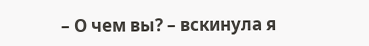– О чем вы? – вскинула я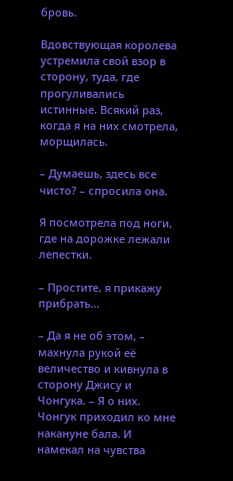бровь.

Вдовствующая королева устремила свой взор в сторону, туда, где прогуливались истинные. Всякий раз, когда я на них смотрела, морщилась.

– Думаешь, здесь все чисто? – спросила она.

Я посмотрела под ноги, где на дорожке лежали лепестки.

– Простите, я прикажу прибрать...

– Да я не об этом, – махнула рукой её величество и кивнула в сторону Джису и Чонгука. – Я о них. Чонгук приходил ко мне накануне бала. И намекал на чувства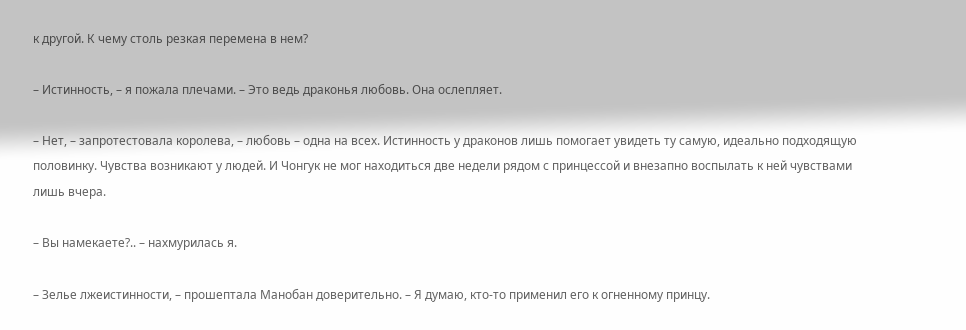к другой. К чему столь резкая перемена в нем?

– Истинность, – я пожала плечами. – Это ведь драконья любовь. Она ослепляет.

– Нет, – запротестовала королева, – любовь – одна на всех. Истинность у драконов лишь помогает увидеть ту самую, идеально подходящую половинку. Чувства возникают у людей. И Чонгук не мог находиться две недели рядом с принцессой и внезапно воспылать к ней чувствами лишь вчера.

– Вы намекаете?.. – нахмурилась я.

– Зелье лжеистинности, – прошептала Манобан доверительно. – Я думаю, кто-то применил его к огненному принцу.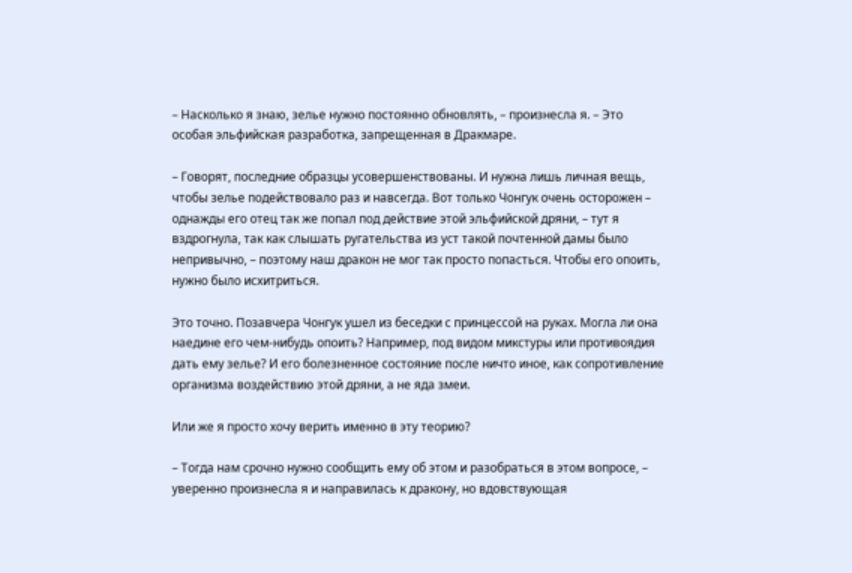– Насколько я знаю, зелье нужно постоянно обновлять, – произнесла я. – Это особая эльфийская разработка, запрещенная в Дракмаре.

– Говорят, последние образцы усовершенствованы. И нужна лишь личная вещь, чтобы зелье подействовало раз и навсегда. Вот только Чонгук очень осторожен – однажды его отец так же попал под действие этой эльфийской дряни, – тут я вздрогнула, так как слышать ругательства из уст такой почтенной дамы было непривычно, – поэтому наш дракон не мог так просто попасться. Чтобы его опоить, нужно было исхитриться.

Это точно. Позавчера Чонгук ушел из беседки с принцессой на руках. Могла ли она наедине его чем-нибудь опоить? Например, под видом микстуры или противоядия дать ему зелье? И его болезненное состояние после ничто иное, как сопротивление организма воздействию этой дряни, а не яда змеи.

Или же я просто хочу верить именно в эту теорию?

– Тогда нам срочно нужно сообщить ему об этом и разобраться в этом вопросе, – уверенно произнесла я и направилась к дракону, но вдовствующая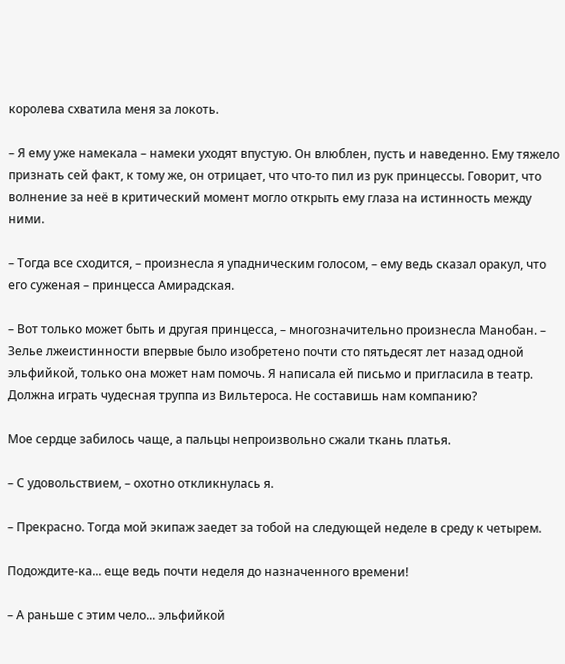королева схватила меня за локоть.

– Я ему уже намекала – намеки уходят впустую. Он влюблен, пусть и наведенно. Ему тяжело признать сей факт, к тому же, он отрицает, что что-то пил из рук принцессы. Говорит, что волнение за неё в критический момент могло открыть ему глаза на истинность между ними.

– Тогда все сходится, – произнесла я упадническим голосом, – ему ведь сказал оракул, что его суженая – принцесса Амирадская.

– Вот только может быть и другая принцесса, – многозначительно произнесла Манобан. – Зелье лжеистинности впервые было изобретено почти сто пятьдесят лет назад одной эльфийкой, только она может нам помочь. Я написала ей письмо и пригласила в театр. Должна играть чудесная труппа из Вильтероса. Не составишь нам компанию?

Мое сердце забилось чаще, а пальцы непроизвольно сжали ткань платья.

– С удовольствием, – охотно откликнулась я.

– Прекрасно. Тогда мой экипаж заедет за тобой на следующей неделе в среду к четырем.

Подождите-ка... еще ведь почти неделя до назначенного времени!

– А раньше с этим чело... эльфийкой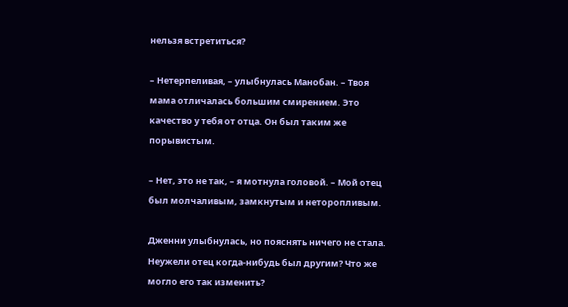нельзя встретиться?

– Нетерпеливая, – улыбнулась Манобан. – Твоя мама отличалась большим смирением. Это качество у тебя от отца. Он был таким же порывистым.

– Нет, это не так, – я мотнула головой. – Мой отец был молчаливым, замкнутым и неторопливым.

Дженни улыбнулась, но пояснять ничего не стала. Неужели отец когда-нибудь был другим? Что же могло его так изменить?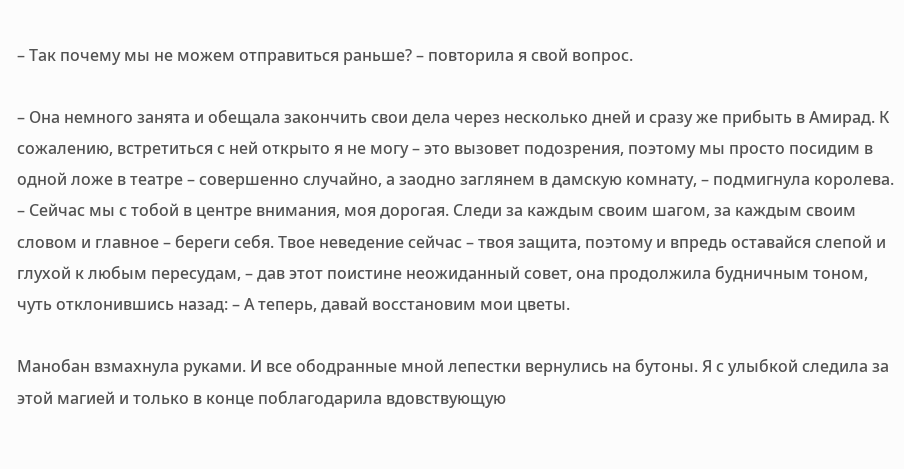– Так почему мы не можем отправиться раньше? – повторила я свой вопрос.

– Она немного занята и обещала закончить свои дела через несколько дней и сразу же прибыть в Амирад. К сожалению, встретиться с ней открыто я не могу – это вызовет подозрения, поэтому мы просто посидим в одной ложе в театре – совершенно случайно, а заодно заглянем в дамскую комнату, – подмигнула королева. – Сейчас мы с тобой в центре внимания, моя дорогая. Следи за каждым своим шагом, за каждым своим словом и главное – береги себя. Твое неведение сейчас – твоя защита, поэтому и впредь оставайся слепой и глухой к любым пересудам, – дав этот поистине неожиданный совет, она продолжила будничным тоном, чуть отклонившись назад: – А теперь, давай восстановим мои цветы.

Манобан взмахнула руками. И все ободранные мной лепестки вернулись на бутоны. Я с улыбкой следила за этой магией и только в конце поблагодарила вдовствующую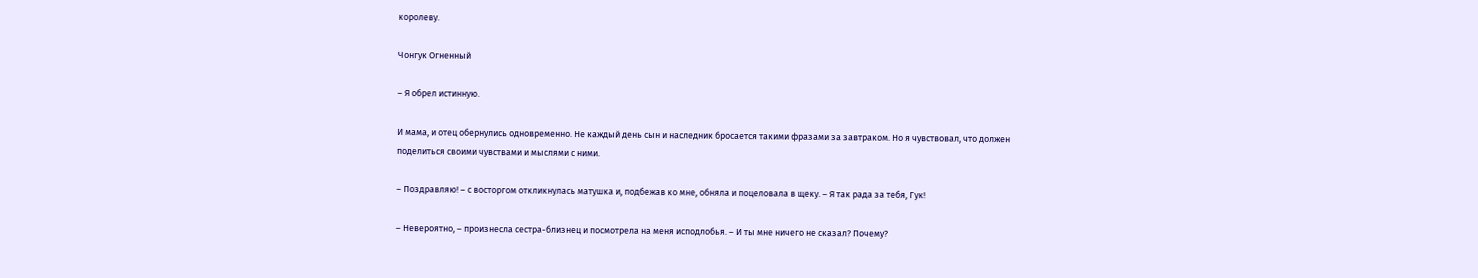королеву.

Чонгук Огненный

– Я обрел истинную.

И мама, и отец обернулись одновременно. Не каждый день сын и наследник бросается такими фразами за завтраком. Но я чувствовал, что должен поделиться своими чувствами и мыслями с ними.

– Поздравляю! – с восторгом откликнулась матушка и, подбежав ко мне, обняла и поцеловала в щеку. – Я так рада за тебя, Гук!

– Невероятно, – произнесла сестра-близнец и посмотрела на меня исподлобья. – И ты мне ничего не сказал? Почему?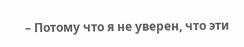– Потому что я не уверен, что эти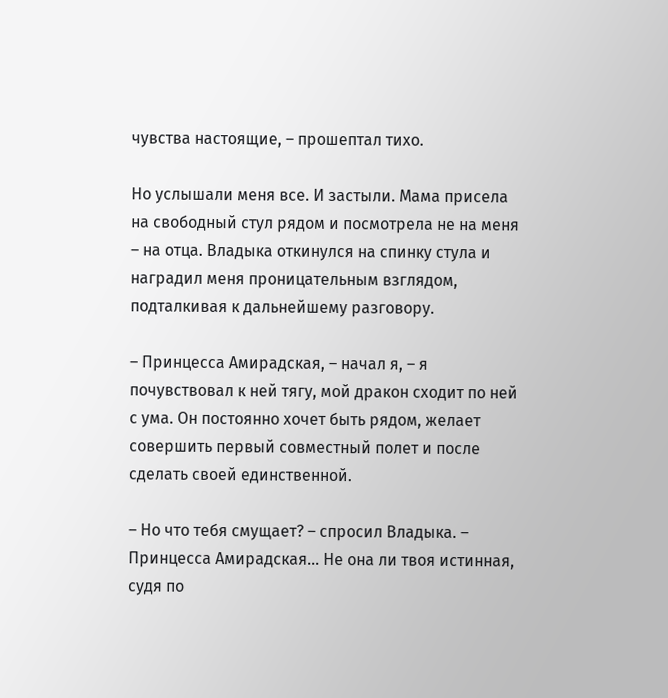чувства настоящие, – прошептал тихо.

Но услышали меня все. И застыли. Мама присела на свободный стул рядом и посмотрела не на меня – на отца. Владыка откинулся на спинку стула и наградил меня проницательным взглядом, подталкивая к дальнейшему разговору.

– Принцесса Амирадская, – начал я, – я почувствовал к ней тягу, мой дракон сходит по ней с ума. Он постоянно хочет быть рядом, желает совершить первый совместный полет и после сделать своей единственной.

– Но что тебя смущает? – спросил Владыка. – Принцесса Амирадская... Не она ли твоя истинная, судя по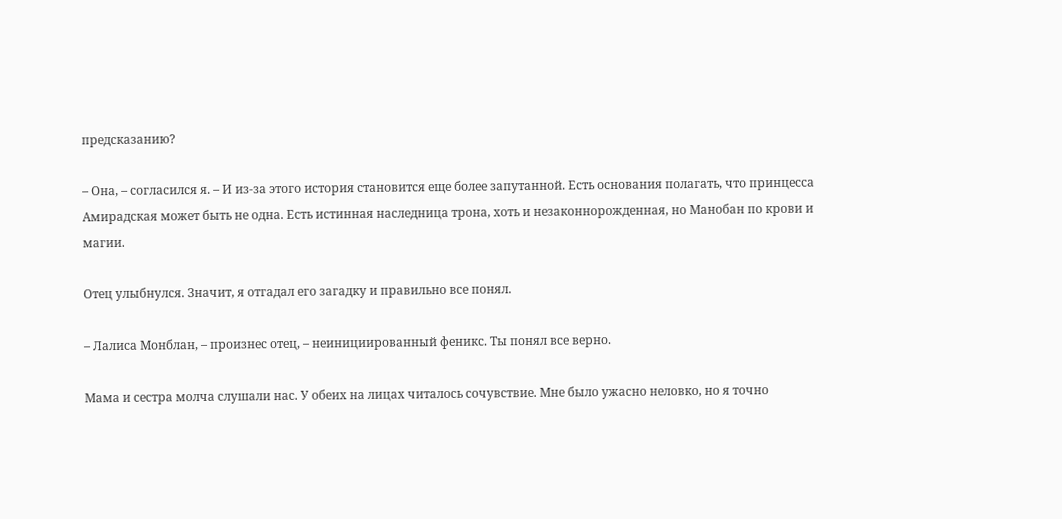предсказанию?

– Она, – согласился я. – И из-за этого история становится еще более запутанной. Есть основания полагать, что принцесса Амирадская может быть не одна. Есть истинная наследница трона, хоть и незаконнорожденная, но Манобан по крови и магии.

Отец улыбнулся. Значит, я отгадал его загадку и правильно все понял.

– Лалиса Монблан, – произнес отец, – неинициированный феникс. Ты понял все верно.

Мама и сестра молча слушали нас. У обеих на лицах читалось сочувствие. Мне было ужасно неловко, но я точно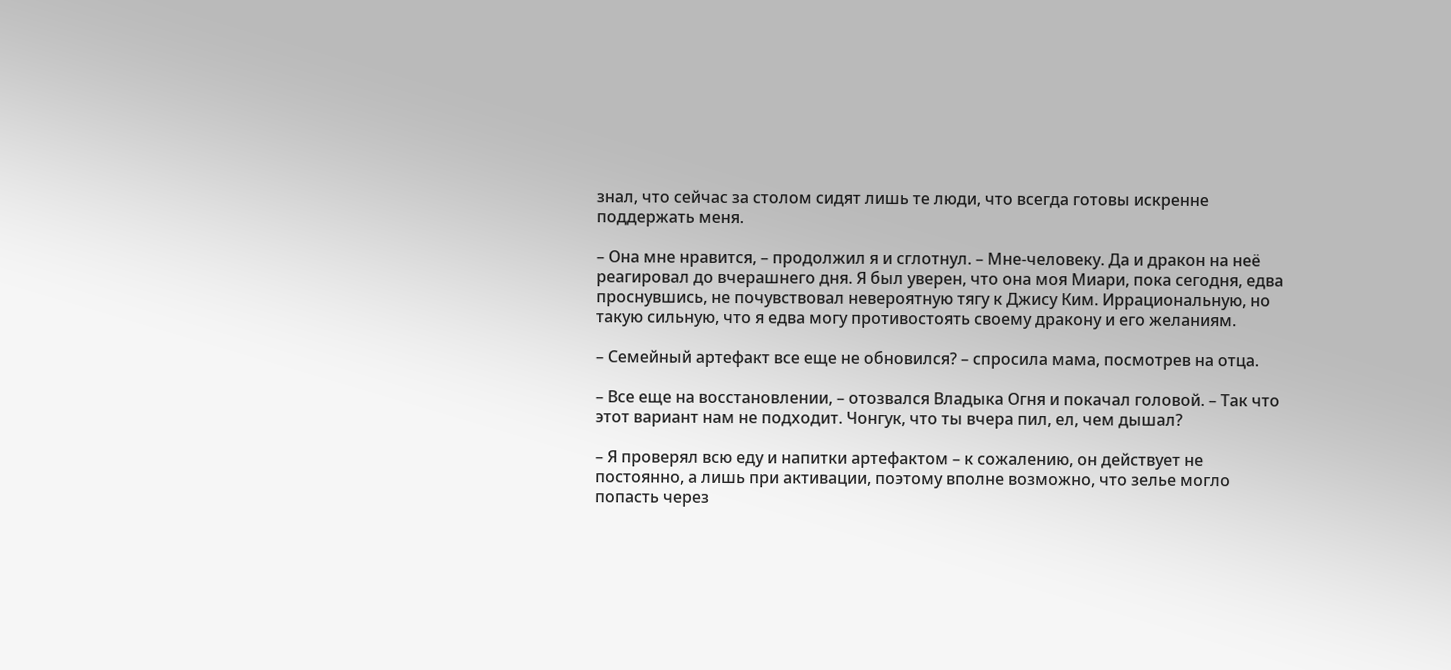знал, что сейчас за столом сидят лишь те люди, что всегда готовы искренне поддержать меня.

– Она мне нравится, – продолжил я и сглотнул. – Мне-человеку. Да и дракон на неё реагировал до вчерашнего дня. Я был уверен, что она моя Миари, пока сегодня, едва проснувшись, не почувствовал невероятную тягу к Джису Ким. Иррациональную, но такую сильную, что я едва могу противостоять своему дракону и его желаниям.

– Семейный артефакт все еще не обновился? – спросила мама, посмотрев на отца.

– Все еще на восстановлении, – отозвался Владыка Огня и покачал головой. – Так что этот вариант нам не подходит. Чонгук, что ты вчера пил, ел, чем дышал?

– Я проверял всю еду и напитки артефактом – к сожалению, он действует не постоянно, а лишь при активации, поэтому вполне возможно, что зелье могло попасть через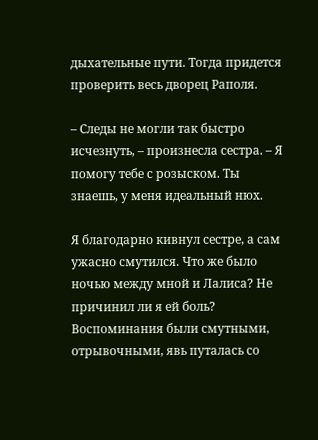дыхательные пути. Тогда придется проверить весь дворец Раполя.

– Следы не могли так быстро исчезнуть, – произнесла сестра. – Я помогу тебе с розыском. Ты знаешь, у меня идеальный нюх.

Я благодарно кивнул сестре, а сам ужасно смутился. Что же было ночью между мной и Лалиса? Не причинил ли я ей боль? Воспоминания были смутными, отрывочными, явь путалась со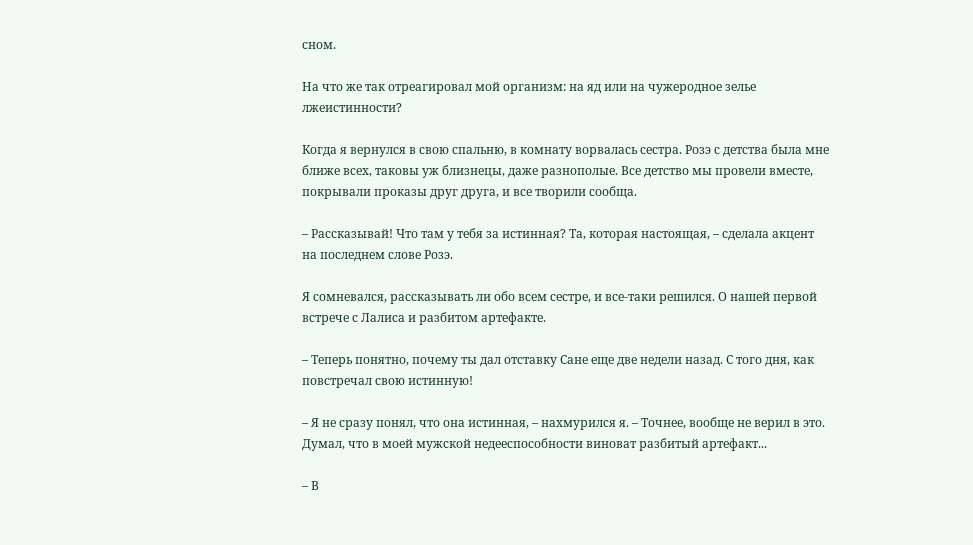сном.

На что же так отреагировал мой организм: на яд или на чужеродное зелье лжеистинности?

Когда я вернулся в свою спальню, в комнату ворвалась сестра. Розэ с детства была мне ближе всех, таковы уж близнецы, даже разнополые. Все детство мы провели вместе, покрывали проказы друг друга, и все творили сообща.

– Рассказывай! Что там у тебя за истинная? Та, которая настоящая, – сделала акцент на последнем слове Розэ.

Я сомневался, рассказывать ли обо всем сестре, и все-таки решился. О нашей первой встрече с Лалиса и разбитом артефакте.

– Теперь понятно, почему ты дал отставку Сане еще две недели назад. С того дня, как повстречал свою истинную!

– Я не сразу понял, что она истинная, – нахмурился я. – Точнее, вообще не верил в это. Думал, что в моей мужской недееспособности виноват разбитый артефакт...

– В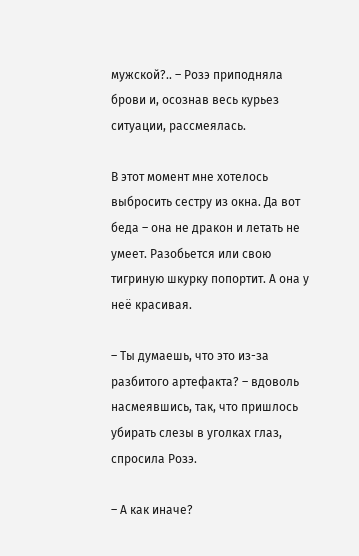мужской?.. – Розэ приподняла брови и, осознав весь курьез ситуации, рассмеялась.

В этот момент мне хотелось выбросить сестру из окна. Да вот беда – она не дракон и летать не умеет. Разобьется или свою тигриную шкурку попортит. А она у неё красивая.

– Ты думаешь, что это из-за разбитого артефакта? – вдоволь насмеявшись, так, что пришлось убирать слезы в уголках глаз, спросила Розэ.

– А как иначе?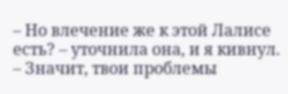– Но влечение же к этой Лалисе есть? – уточнила она, и я кивнул. – Значит, твои проблемы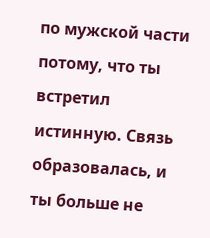по мужской части потому, что ты встретил истинную. Связь образовалась, и ты больше не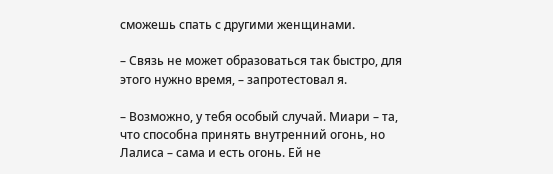сможешь спать с другими женщинами.

– Связь не может образоваться так быстро, для этого нужно время, – запротестовал я.

– Возможно, у тебя особый случай. Миари – та, что способна принять внутренний огонь, но Лалиса – сама и есть огонь. Ей не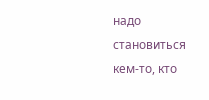надо становиться кем-то, кто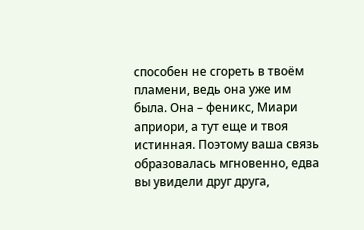способен не сгореть в твоём пламени, ведь она уже им была. Она – феникс, Миари априори, а тут еще и твоя истинная. Поэтому ваша связь образовалась мгновенно, едва вы увидели друг друга,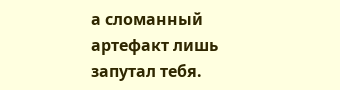а сломанный артефакт лишь запутал тебя.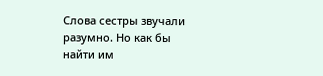Слова сестры звучали разумно. Но как бы найти им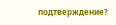подтверждение?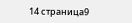14 страница9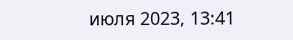июля 2023, 13:41